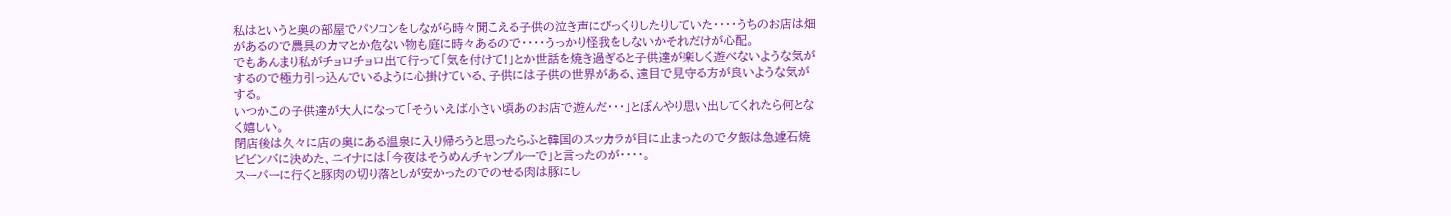私はというと奥の部屋でパソコンをしながら時々聞こえる子供の泣き声にびっくりしたりしていた・・・・うちのお店は畑があるので農具のカマとか危ない物も庭に時々あるので・・・・うっかり怪我をしないかそれだけが心配。
でもあんまり私がチョロチョロ出て行って「気を付けて!」とか世話を焼き過ぎると子供達が楽しく遊べないような気がするので極力引っ込んでいるように心掛けている、子供には子供の世界がある、遠目で見守る方が良いような気がする。
いつかこの子供達が大人になって「そういえば小さい頃あのお店で遊んだ・・・」とぼんやり思い出してくれたら何となく嬉しい。
閉店後は久々に店の奥にある温泉に入り帰ろうと思ったらふと韓国のスッカラが目に止まったので夕飯は急遽石焼ビビンバに決めた、ニイナには「今夜はそうめんチャンプルーで」と言ったのが・・・・。
スーパーに行くと豚肉の切り落としが安かったのでのせる肉は豚にし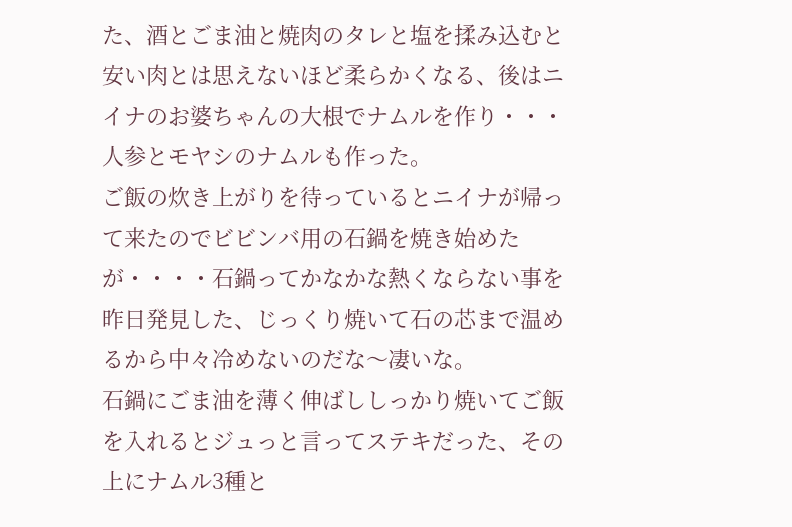た、酒とごま油と焼肉のタレと塩を揉み込むと安い肉とは思えないほど柔らかくなる、後はニイナのお婆ちゃんの大根でナムルを作り・・・人参とモヤシのナムルも作った。
ご飯の炊き上がりを待っているとニイナが帰って来たのでビビンバ用の石鍋を焼き始めたが・・・・石鍋ってかなかな熱くならない事を昨日発見した、じっくり焼いて石の芯まで温めるから中々冷めないのだな〜凄いな。
石鍋にごま油を薄く伸ばししっかり焼いてご飯を入れるとジュっと言ってステキだった、その上にナムル3種と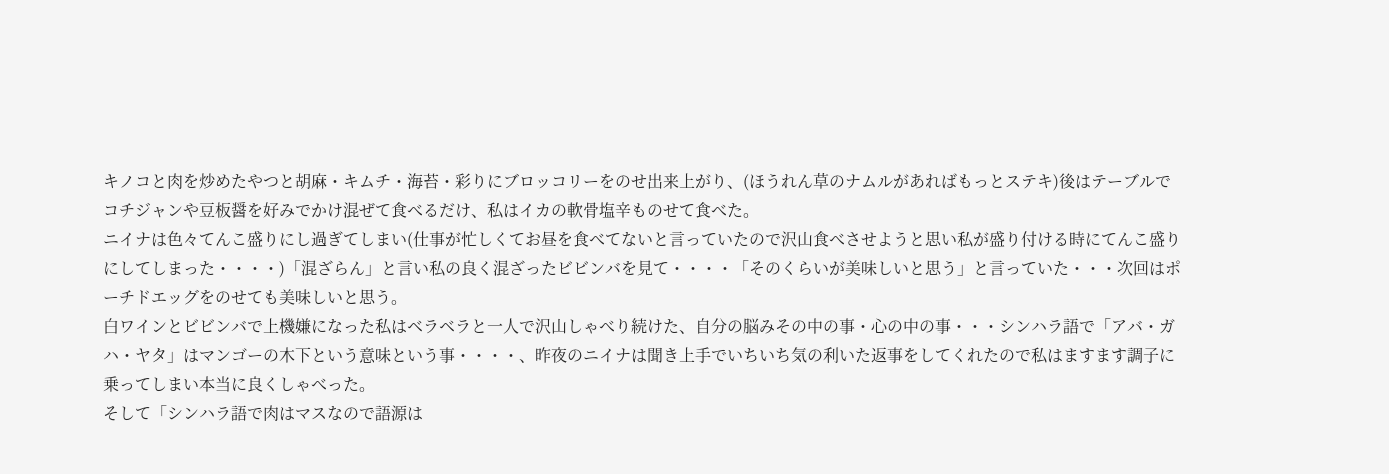キノコと肉を炒めたやつと胡麻・キムチ・海苔・彩りにブロッコリーをのせ出来上がり、(ほうれん草のナムルがあればもっとステキ)後はテーブルでコチジャンや豆板醤を好みでかけ混ぜて食べるだけ、私はイカの軟骨塩辛ものせて食べた。
ニイナは色々てんこ盛りにし過ぎてしまい(仕事が忙しくてお昼を食べてないと言っていたので沢山食べさせようと思い私が盛り付ける時にてんこ盛りにしてしまった・・・・)「混ざらん」と言い私の良く混ざったビビンバを見て・・・・「そのくらいが美味しいと思う」と言っていた・・・次回はポーチドエッグをのせても美味しいと思う。
白ワインとビビンバで上機嫌になった私はベラベラと一人で沢山しゃべり続けた、自分の脳みその中の事・心の中の事・・・シンハラ語で「アバ・ガハ・ヤタ」はマンゴーの木下という意味という事・・・・、昨夜のニイナは聞き上手でいちいち気の利いた返事をしてくれたので私はますます調子に乗ってしまい本当に良くしゃべった。
そして「シンハラ語で肉はマスなので語源は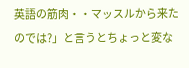英語の筋肉・・マッスルから来たのでは?」と言うとちょっと変な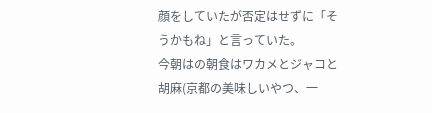顔をしていたが否定はせずに「そうかもね」と言っていた。
今朝はの朝食はワカメとジャコと胡麻(京都の美味しいやつ、一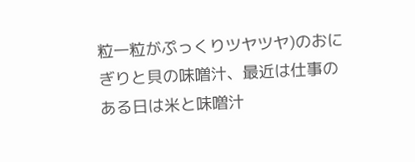粒一粒がぷっくりツヤツヤ)のおにぎりと貝の味噌汁、最近は仕事のある日は米と味噌汁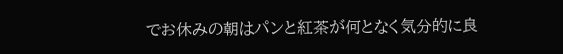でお休みの朝はパンと紅茶が何となく気分的に良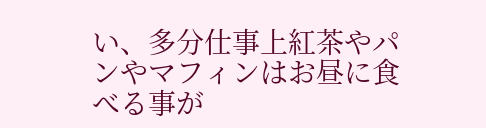い、多分仕事上紅茶やパンやマフィンはお昼に食べる事が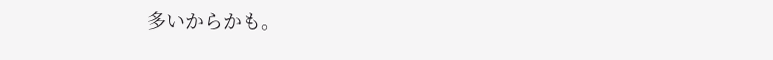多いからかも。